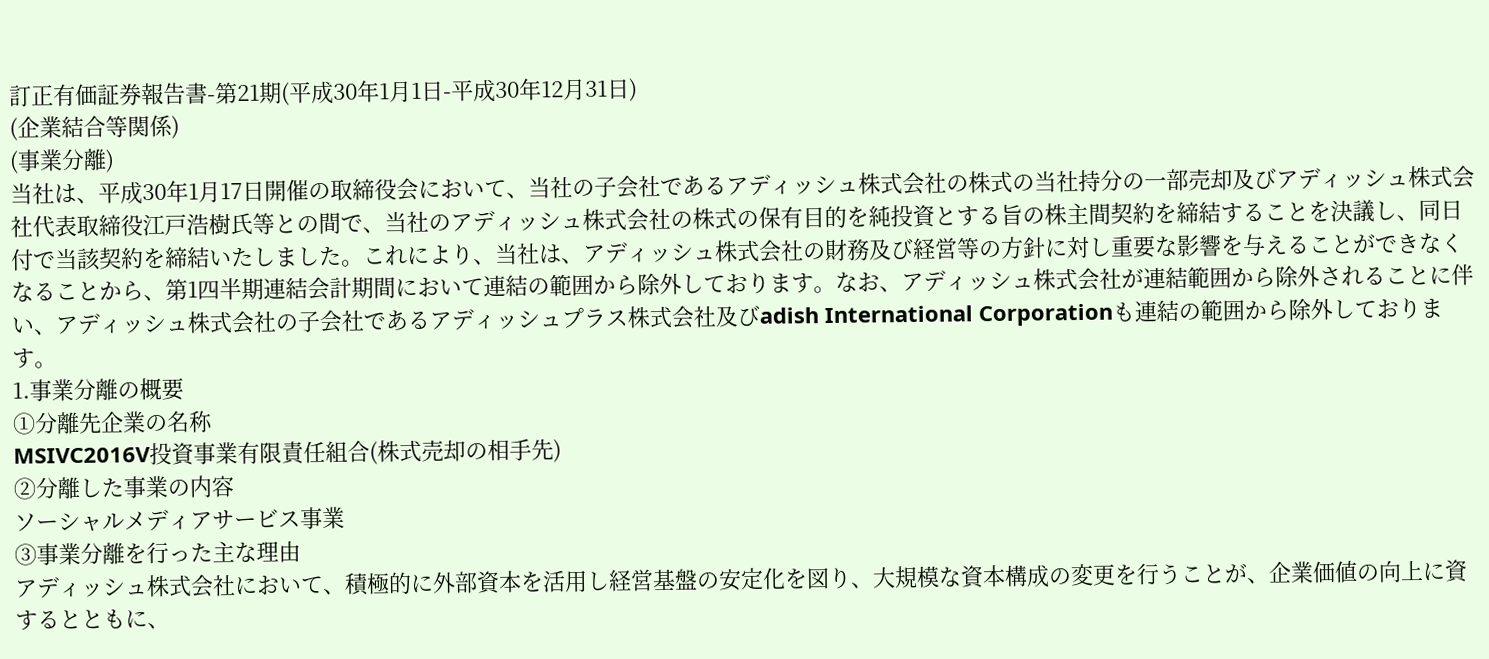訂正有価証券報告書-第21期(平成30年1月1日-平成30年12月31日)
(企業結合等関係)
(事業分離)
当社は、平成30年1月17日開催の取締役会において、当社の子会社であるアディッシュ株式会社の株式の当社持分の一部売却及びアディッシュ株式会社代表取締役江戸浩樹氏等との間で、当社のアディッシュ株式会社の株式の保有目的を純投資とする旨の株主間契約を締結することを決議し、同日付で当該契約を締結いたしました。これにより、当社は、アディッシュ株式会社の財務及び経営等の方針に対し重要な影響を与えることができなくなることから、第1四半期連結会計期間において連結の範囲から除外しております。なお、アディッシュ株式会社が連結範囲から除外されることに伴い、アディッシュ株式会社の子会社であるアディッシュプラス株式会社及びadish International Corporationも連結の範囲から除外しております。
1.事業分離の概要
①分離先企業の名称
MSIVC2016V投資事業有限責任組合(株式売却の相手先)
②分離した事業の内容
ソーシャルメディアサービス事業
③事業分離を行った主な理由
アディッシュ株式会社において、積極的に外部資本を活用し経営基盤の安定化を図り、大規模な資本構成の変更を行うことが、企業価値の向上に資するとともに、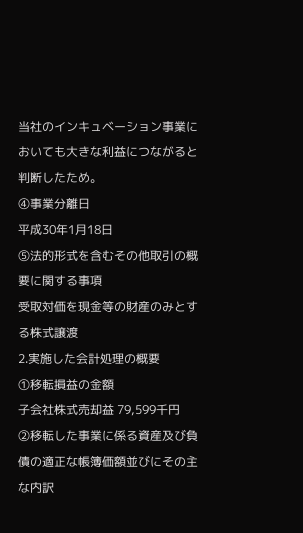当社のインキュベーション事業においても大きな利益につながると判断したため。
④事業分離日
平成30年1月18日
⑤法的形式を含むその他取引の概要に関する事項
受取対価を現金等の財産のみとする株式譲渡
2.実施した会計処理の概要
①移転損益の金額
子会社株式売却益 79,599千円
②移転した事業に係る資産及び負債の適正な帳簿価額並びにその主な内訳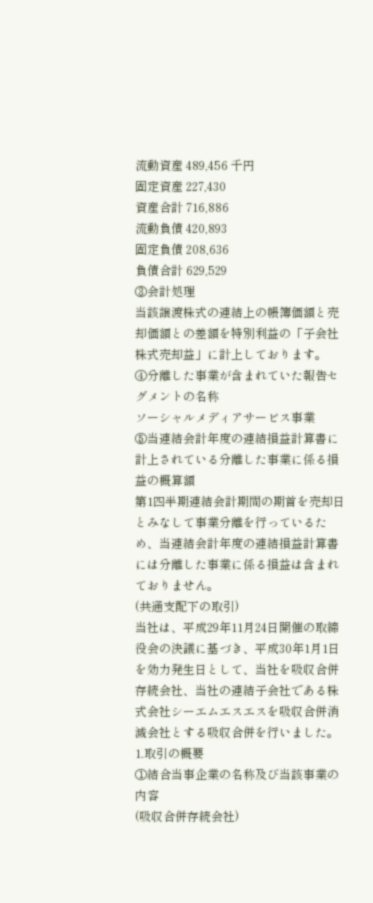流動資産 489,456 千円
固定資産 227,430
資産合計 716,886
流動負債 420,893
固定負債 208,636
負債合計 629,529
③会計処理
当該譲渡株式の連結上の帳簿価額と売却価額との差額を特別利益の「子会社株式売却益」に計上しております。
④分離した事業が含まれていた報告セグメントの名称
ソーシャルメディアサービス事業
⑤当連結会計年度の連結損益計算書に計上されている分離した事業に係る損益の概算額
第1四半期連結会計期間の期首を売却日とみなして事業分離を行っているため、当連結会計年度の連結損益計算書には分離した事業に係る損益は含まれておりません。
(共通支配下の取引)
当社は、平成29年11月24日開催の取締役会の決議に基づき、平成30年1月1日を効力発生日として、当社を吸収合併存続会社、当社の連結子会社である株式会社シーエムエスエスを吸収合併消滅会社とする吸収合併を行いました。
1.取引の概要
①結合当事企業の名称及び当該事業の内容
(吸収合併存続会社)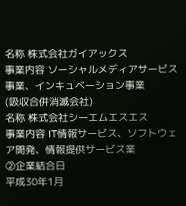名称 株式会社ガイアックス
事業内容 ソーシャルメディアサービス事業、インキュベーション事業
(吸収合併消滅会社)
名称 株式会社シーエムエスエス
事業内容 IT情報サービス、ソフトウェア開発、情報提供サービス業
②企業結合日
平成30年1月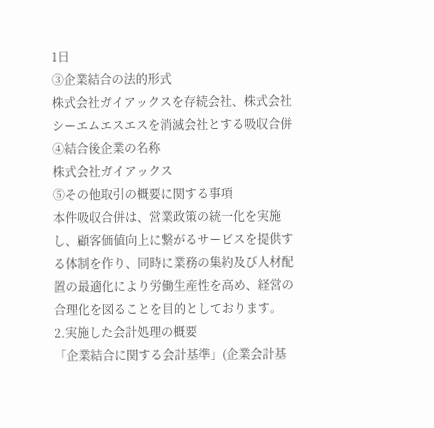1日
③企業結合の法的形式
株式会社ガイアックスを存続会社、株式会社シーエムエスエスを消滅会社とする吸収合併
④結合後企業の名称
株式会社ガイアックス
⑤その他取引の概要に関する事項
本件吸収合併は、営業政策の統一化を実施し、顧客価値向上に繋がるサービスを提供する体制を作り、同時に業務の集約及び人材配置の最適化により労働生産性を高め、経営の合理化を図ることを目的としております。
2.実施した会計処理の概要
「企業結合に関する会計基準」(企業会計基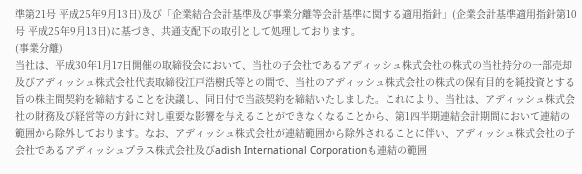準第21号 平成25年9月13日)及び「企業結合会計基準及び事業分離等会計基準に関する適用指針」(企業会計基準適用指針第10号 平成25年9月13日)に基づき、共通支配下の取引として処理しております。
(事業分離)
当社は、平成30年1月17日開催の取締役会において、当社の子会社であるアディッシュ株式会社の株式の当社持分の一部売却及びアディッシュ株式会社代表取締役江戸浩樹氏等との間で、当社のアディッシュ株式会社の株式の保有目的を純投資とする旨の株主間契約を締結することを決議し、同日付で当該契約を締結いたしました。これにより、当社は、アディッシュ株式会社の財務及び経営等の方針に対し重要な影響を与えることができなくなることから、第1四半期連結会計期間において連結の範囲から除外しております。なお、アディッシュ株式会社が連結範囲から除外されることに伴い、アディッシュ株式会社の子会社であるアディッシュプラス株式会社及びadish International Corporationも連結の範囲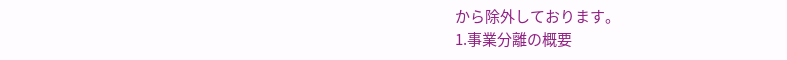から除外しております。
1.事業分離の概要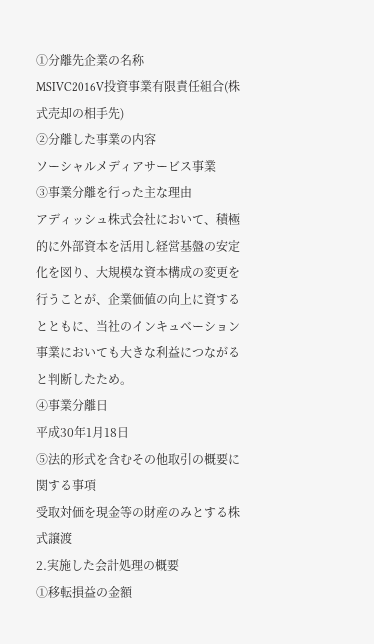①分離先企業の名称
MSIVC2016V投資事業有限責任組合(株式売却の相手先)
②分離した事業の内容
ソーシャルメディアサービス事業
③事業分離を行った主な理由
アディッシュ株式会社において、積極的に外部資本を活用し経営基盤の安定化を図り、大規模な資本構成の変更を行うことが、企業価値の向上に資するとともに、当社のインキュベーション事業においても大きな利益につながると判断したため。
④事業分離日
平成30年1月18日
⑤法的形式を含むその他取引の概要に関する事項
受取対価を現金等の財産のみとする株式譲渡
2.実施した会計処理の概要
①移転損益の金額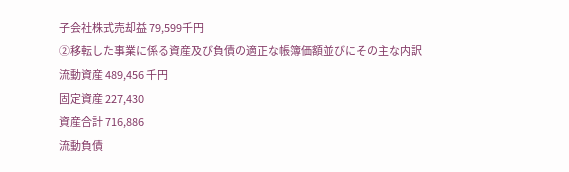子会社株式売却益 79,599千円
②移転した事業に係る資産及び負債の適正な帳簿価額並びにその主な内訳
流動資産 489,456 千円
固定資産 227,430
資産合計 716,886
流動負債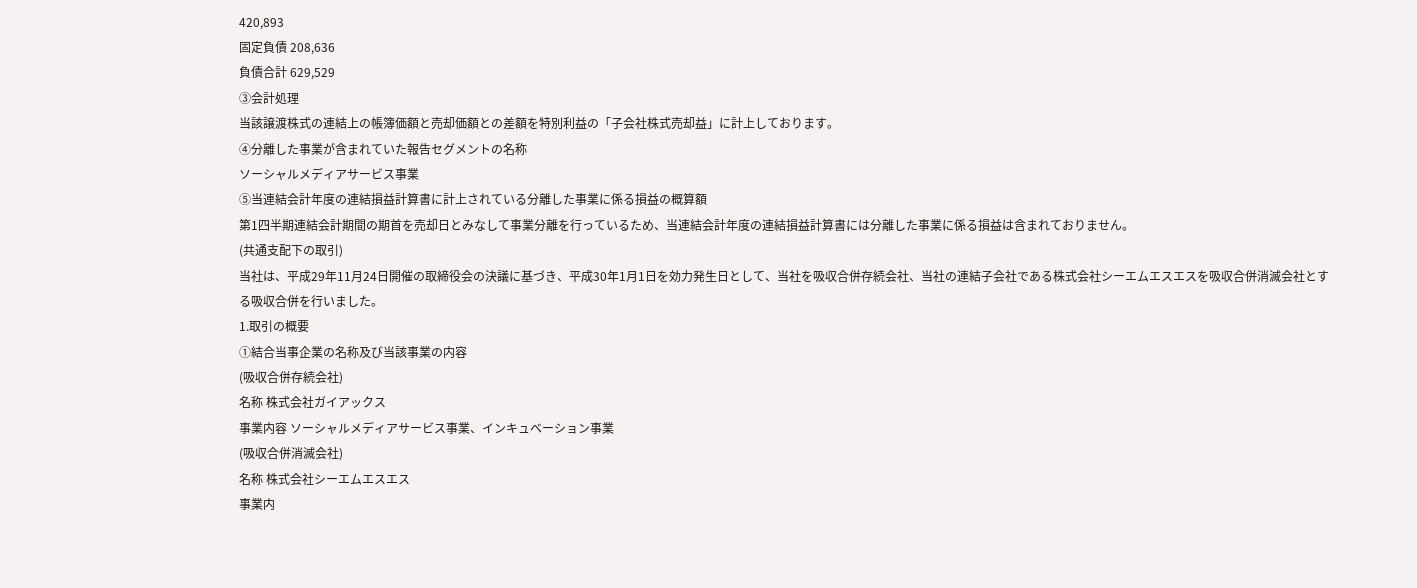420,893
固定負債 208,636
負債合計 629,529
③会計処理
当該譲渡株式の連結上の帳簿価額と売却価額との差額を特別利益の「子会社株式売却益」に計上しております。
④分離した事業が含まれていた報告セグメントの名称
ソーシャルメディアサービス事業
⑤当連結会計年度の連結損益計算書に計上されている分離した事業に係る損益の概算額
第1四半期連結会計期間の期首を売却日とみなして事業分離を行っているため、当連結会計年度の連結損益計算書には分離した事業に係る損益は含まれておりません。
(共通支配下の取引)
当社は、平成29年11月24日開催の取締役会の決議に基づき、平成30年1月1日を効力発生日として、当社を吸収合併存続会社、当社の連結子会社である株式会社シーエムエスエスを吸収合併消滅会社とする吸収合併を行いました。
1.取引の概要
①結合当事企業の名称及び当該事業の内容
(吸収合併存続会社)
名称 株式会社ガイアックス
事業内容 ソーシャルメディアサービス事業、インキュベーション事業
(吸収合併消滅会社)
名称 株式会社シーエムエスエス
事業内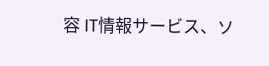容 IT情報サービス、ソ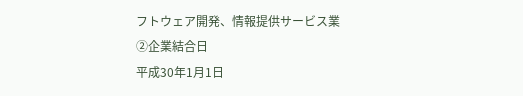フトウェア開発、情報提供サービス業
②企業結合日
平成30年1月1日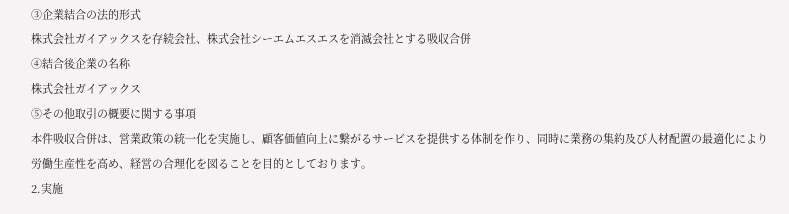③企業結合の法的形式
株式会社ガイアックスを存続会社、株式会社シーエムエスエスを消滅会社とする吸収合併
④結合後企業の名称
株式会社ガイアックス
⑤その他取引の概要に関する事項
本件吸収合併は、営業政策の統一化を実施し、顧客価値向上に繋がるサービスを提供する体制を作り、同時に業務の集約及び人材配置の最適化により労働生産性を高め、経営の合理化を図ることを目的としております。
2.実施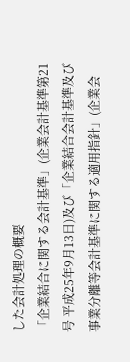した会計処理の概要
「企業結合に関する会計基準」(企業会計基準第21号 平成25年9月13日)及び「企業結合会計基準及び事業分離等会計基準に関する適用指針」(企業会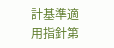計基準適用指針第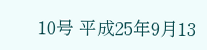10号 平成25年9月13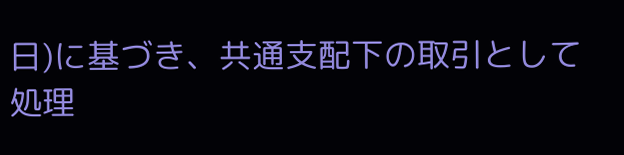日)に基づき、共通支配下の取引として処理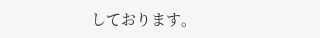しております。